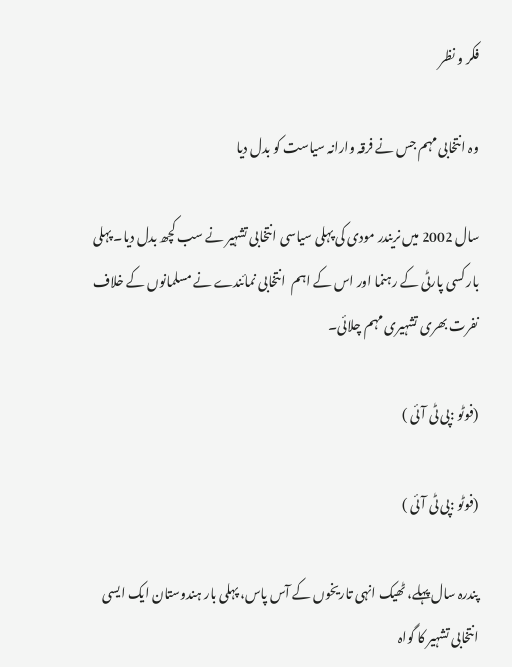فکر و نظر

وہ انتخابی مہم جس نے فرقہ وارانہ سیاست کو بدل دیا

سال 2002 میں نریندر مودی کی پہلی سیاسی انتخابی تشہیر نے سب کچھ بدل دیا۔ پہلی بار کسی پارٹی کے رہنما اور اس کے اہم  انتخابی نمائندے نے مسلمانوں کے خلاف نفرت بھری تشہیری مہم چلائی۔

(فوٹو :پی ٹی آئی )

(فوٹو :پی ٹی آئی )

پندرہ سال پہلے، ٹھیک انہی تاریخوں کے آس پاس، پہلی بار ہندوستان ایک ایسی انتخابی تشہیر کا گواہ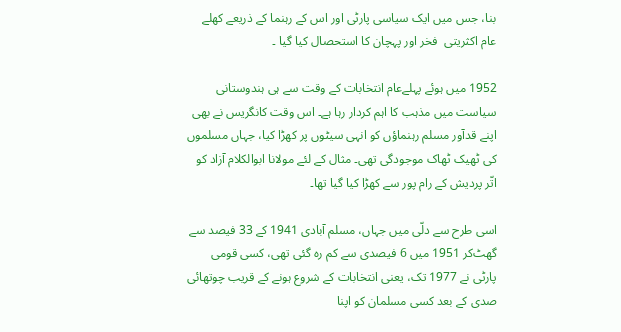بنا، جس میں ایک سیاسی پارٹی اور اس کے رہنما کے ذریعے کھلے عام اکثریتی  فخر اور پہچان کا استحصال کیا گیا ۔

1952 میں ہوئے پہلےعام انتخابات کے وقت سے ہی ہندوستانی سیاست میں مذہب کا اہم کردار رہا ہے۔ اس وقت کانگریس نے بھی اپنے قدآور مسلم رہنماؤں کو انہی سیٹوں پر کھڑا کیا، جہاں مسلموں کی ٹھیک ٹھاک موجودگی تھی۔ مثال کے لئے مولانا ابوالکلام آزاد کو اتّر پردیش کے رام پور سے کھڑا کیا گیا تھا۔

اسی طرح سے دلّی میں جہاں، مسلم آبادی 1941 کے 33 فیصد سے گھٹ‌کر 1951 میں 6 فیصدی سے کم رہ گئی تھی، کسی قومی پارٹی نے 1977 تک، یعنی انتخابات کے شروع ہونے کے قریب چوتھائی  صدی کے بعد کسی مسلمان کو اپنا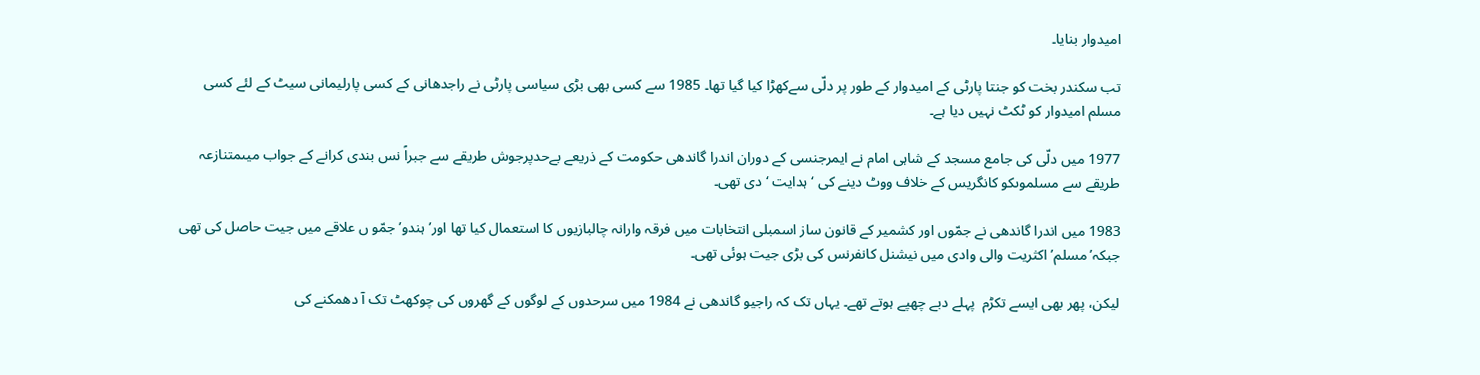امیدوار بنایا۔

تب سکندر بخت کو جنتا پارٹی کے امیدوار کے طور پر دلّی سےکھڑا کیا گیا تھا۔ 1985 سے کسی بھی بڑی سیاسی پارٹی نے راجدھانی کے کسی پارلیمانی سیٹ کے لئے کسی مسلم امیدوار کو ٹکٹ نہیں دیا ہے۔

1977 میں دلّی کی جامع مسجد کے شاہی امام نے ایمرجنسی کے دوران اندرا گاندھی حکومت کے ذریعے بےحدپرجوش طریقے سے جبراً نس بندی کرانے کے جواب میںمتنازعہ طریقے سے مسلموںکو کانگریس کے خلاف ووٹ دینے کی ‘ہدایت ‘ دی تھی۔

1983 میں اندرا گاندھی نے جمّوں اور کشمیر کے قانون ساز اسمبلی انتخابات میں فرقہ وارانہ چالبازیوں کا استعمال کیا تھا اور’ہندو’جمّو ں علاقے میں جیت حاصل کی تھی جبکہ’مسلم’ اکثریت والی وادی میں نیشنل کانفرنس کی بڑی جیت ہوئی تھی۔

لیکن، پھر بھی ایسے تکڑم  پہلے دبے چھپے ہوتے تھے۔ یہاں تک کہ راجیو گاندھی نے 1984 میں سرحدوں کے لوگوں کے گھروں کی چوکھٹ تک آ دھمکنے کی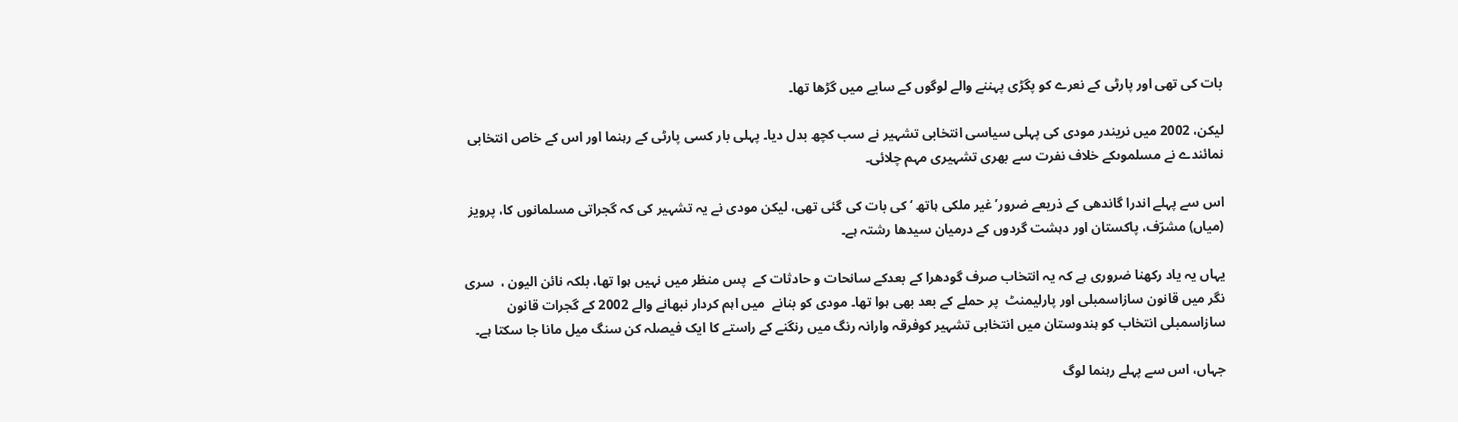بات کی تھی اور پارٹی کے نعرے کو پگڑی پہننے والے لوگوں کے سایے میں گڑھا تھا۔

لیکن، 2002 میں نریندر مودی کی پہلی سیاسی انتخابی تشہیر نے سب کچھ بدل دیا۔ پہلی بار کسی پارٹی کے رہنما اور اس کے خاص انتخابی نمائندے نے مسلموںکے خلاف نفرت سے بھری تشہیری مہم چلائی۔

اس سے پہلے اندرا گاندھی کے ذریعے ضرور’غیر ملکی ہاتھ ‘ کی بات کی گئی تھی، لیکن مودی نے یہ تشہیر کی کہ گجراتی مسلمانوں کا، پرویز (میاں) مشرّف، پاکستان اور دہشت گردوں کے درمیان سیدھا رشتہ ہے۔

یہاں یہ یاد رکھنا ضروری ہے کہ یہ انتخاب صرف گودھرا کے بعدکے سانحات و حادثات کے  پس منظر میں نہیں ہوا تھا، بلکہ نائن الیون ،  سری نگر میں قانون سازاسمبلی اور پارلیمنٹ  پر حملے کے بعد بھی ہوا تھا۔ مودی کو بنانے  میں اہم کردار نبھانے والے 2002 کے گجرات قانون سازاسمبلی انتخاب کو ہندوستان میں انتخابی تشہیر کوفرقہ وارانہ رنگ میں رنگنے کے راستے کا ایک فیصلہ کن سنگ میل مانا جا سکتا ہے۔

جہاں، اس سے پہلے رہنما لوگ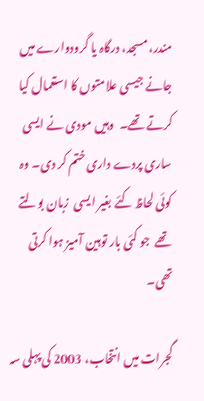مندر، مسجد، درگاہ یا گرودوارے میں جانے جیسی علامتوں کا استعمال کیا کرتے تھے۔  وہیں مودی نے ایسی ساری پردے داری ختم کر دی۔ وہ کوئی لحاظ کئے بغیر ایسی  زبان بولتے تھے  جو کئی بار توہین آمیز ہوا کرتی تھی۔

گجرات میں انتخاب، 2003 کی پہلی سہ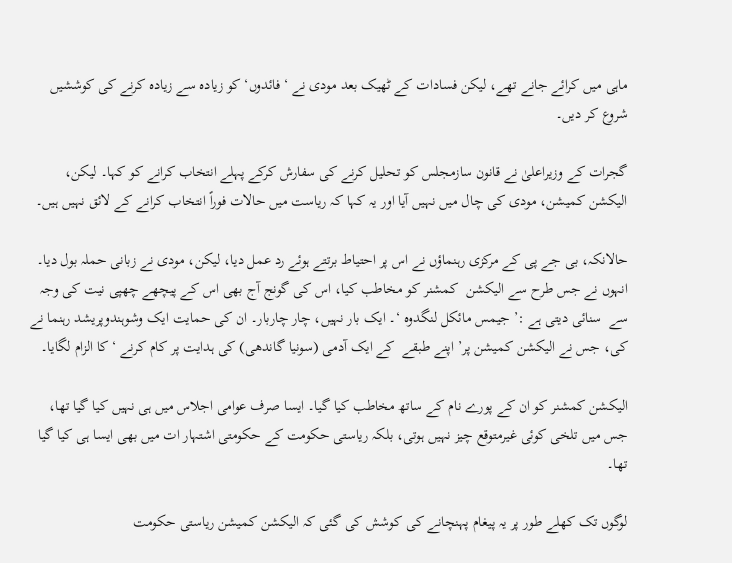ماہی میں کرائے جانے تھے، لیکن فسادات کے ٹھیک بعد مودی نے ‘ فائدوں‘ کو زیادہ سے زیادہ کرنے کی کوششیں شروع کر دیں۔

گجرات کے وزیراعلیٰ نے قانون سازمجلس کو تحلیل کرنے کی سفارش کرکے پہلے انتخاب کرانے کو کہا۔ لیکن، الیکشن کمیشن، مودی کی چال میں نہیں آیا اور یہ کہا کہ ریاست میں حالات فوراً انتخاب کرانے کے لائق نہیں ہیں۔

حالانکہ، بی جے پی کے مرکزی رہنماؤں نے اس پر احتیاط برتتے ہوئے رد عمل دیا، لیکن، مودی نے زبانی حملہ بول دیا۔ انہوں نے جس طرح سے الیکشن  کمشنر کو مخاطب کیا، اس کی گونج آج بھی اس کے پیچھے چھپی نیت کی وجہ سے  سنائی دیتی ہے :’ جیمس مائکل لنگدوہ ‘۔ ایک بار نہیں، چار چاربار۔ ان کی حمایت ایک وشوہندوپریشد رہنما نے کی، جس نے الیکشن کمیشن پر’ اپنے طبقے  کے ایک آدمی (سونیا گاندھی) کی ہدایت پر کام کرنے ‘ کا الزام لگایا۔

الیکشن کمشنر کو ان کے پورے نام کے ساتھ مخاطب کیا گیا۔ ایسا صرف عوامی اجلاس میں ہی نہیں کیا گیا تھا، جس میں تلخی کوئی غیرمتوقع چیز نہیں ہوتی، بلکہ ریاستی حکومت کے حکومتی اشتہار ات میں بھی ایسا ہی کیا گیا تھا۔

لوگوں تک کھلے طور پر یہ پیغام پہنچانے کی کوشش کی گئی کہ الیکشن کمیشن ریاستی حکومت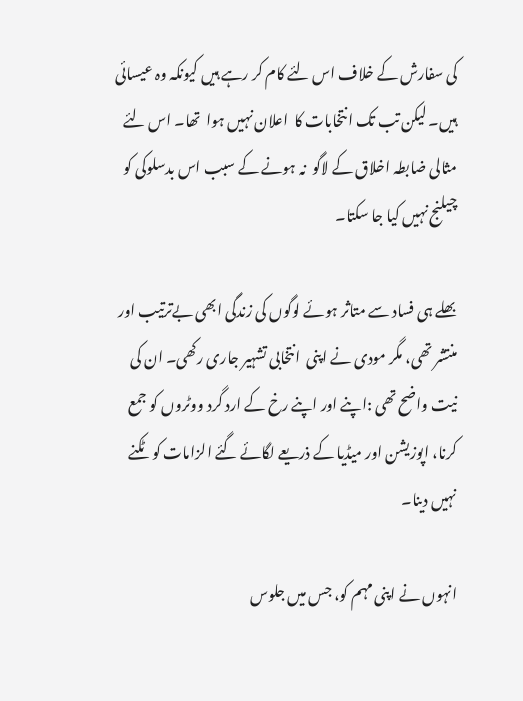کی سفارش کے خلاف اس لئے کام کر رہے ہیں کیونکہ وہ عیسائی ہیں۔ لیکن تب تک انتخابات کا  اعلان نہیں ہوا  تھا۔ اس لئے مثالی ضابطہ اخلاق کے لاگو  نہ ہونے کے سبب اس بدسلوکی کو چیلنج نہیں کیا جا سکتا۔

بھلے ہی فساد سے متاثر ہوئے لوگوں کی زندگی ابھی بےترتیب اور منتشر تھی، مگر مودی نے اپنی  انتخابی تشہیر جاری رکھی۔ ان کی نیت واضح تھی :اپنے اور اپنے رخ کے ارد گرد ووٹروں کو جمع کرنا، اپوزیشن اور میڈیا کے ذریعے لگائے گئے الزامات کو ٹکنے نہیں دینا۔

انہوں نے اپنی مہم کو، جس میں جلوس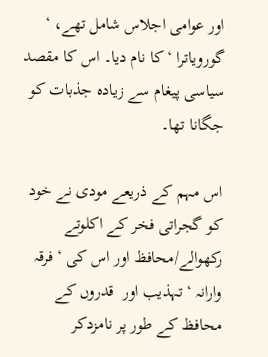اور عوامی اجلاس شامل تھے، ‘ گورویاترا ‘ کا نام دیا۔ اس کا مقصد سیاسی پیغام سے زیادہ جذبات کو جگانا تھا۔

اس مہم کے ذریعے مودی نے خود کو گجراتی فخر کے اکلوتے رکھوالے/محافظ اور اس کی ‘ فرقہ وارانہ ‘ تہذیب اور  قدروں کے محافظ کے طور پر نامزدکر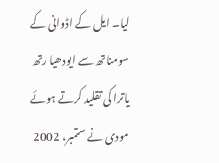لیا۔ ایل کے اڈوانی کے سومناتھ سے ایودھیا رتھ یاترا کی تقلید کرتے ہوئے مودی نے ستمبر، 2002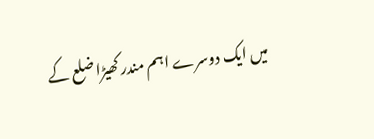میں ایک دوسرے اہم مندر کھیڑا ضلع کے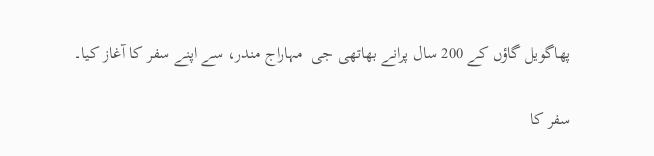پھاگویل گاؤں کے 200 سال پرانے بھاتھی جی  مہاراج مندر، سے اپنے سفر کا آغاز کیا۔

سفر کا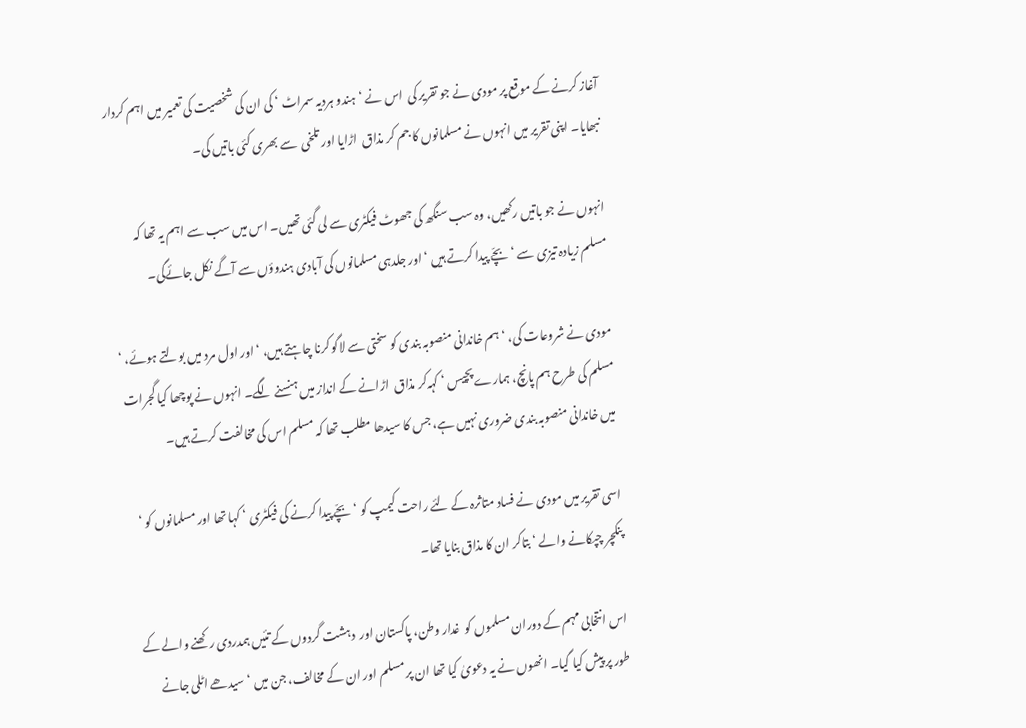آغاز کرنے کے موقع پر مودی نے جو تقریر کی  اس نے ‘ہندو ہردیہ سمراٹ ‘ کی ان کی شخصیت کی تعمیر میں اہم کردار نبھایا۔ اپنی تقریر میں انہوں نے مسلمانوں کا جم کر مذاق  اڑایا اور تلخی  سے بھری کئی باتیں کی۔

انہوں نے جو باتیں رکھیں، وہ سب سنگھ کی جھوٹ فیکٹری سے لی گئی تھیں۔ اس میں سب سے اہم یہ تھا کہ مسلم زیادہ تیزی سے ‘ بچّے پیدا کرتے ہیں ‘ اور جلدہی مسلمانوں کی آبادی ہندوؤں سے آگے نکل جائے‌گی۔

مودی نے شروعات کی، ‘ ہم خاندانی منصوبہ بندی کو سختی سے لاگو کرنا چاہتے ہیں، ‘ اور اول مرد میں بولتے ہوئے، ‘ مسلم کی طرح ہم پانچ، ہمارے پچیس ‘ کہہ‌کر مذاق  اڑانے کے انداز میں ہنسنے لگے۔ انہوں نے پوچھا کیا گجرات میں خاندانی منصوبہ بندی ضروری نہیں ہے، جس کا سیدھا مطلب تھا کہ مسلم اس کی مخالفت کرتے ہیں۔

اسی تقریر میں مودی نے فساد متاثرہ کے لئے راحت کیمپ کو ‘بچّے پیدا کرنے کی فیکٹری ‘ کہا تھا اور مسلمانوں کو ‘ پنکچر چپکانے والے ‘ بتاکر ان کا مذاق بنایا تھا۔

اس انتخابی مہم کے دوران مسلموں کو  غدار وطن، پاکستان اور  دہشت گردوں کے تئیں ہمدردی رکھنے والے کے طور پر پیش کیا گیا۔ انھوں نے یہ دعویٰ کیا تھا ان پر مسلم اور ان کے مخالف، جن میں ‘سیدھے اٹلی جانے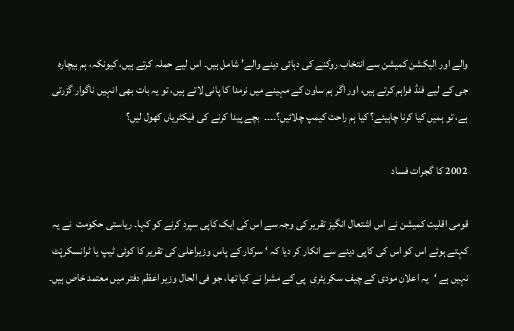والے اور الیکشن کمیشن سے انتخاب روکنے کی دہائی دینے والے’ شامل ہیں۔ اس لیے حملہ کرتے ہیں، کیونکہ، ہم بیچارہ جی کے لیے فنڈ فراہم کرتے ہیں، اور اگر ہم ساون کے مہینے میں نرمدا کا پانی لاتے ہیں، تو یہ بات بھی انہیں ناگوار گزرتی ہے، تو ہمیں کیا کرنا چاہیئے؟ کیا ہم راحت کیمپ چلائیں؟۔۔۔۔  بچے پیدا کرنے کی فیکٹریاں کھول لیں؟

2002 کا گجرات فساد

قومی اقلیت کمیشن نے اس اشتعال انگیز تقریر کی وجہ سے اس کی ایک کاپی سپرد کرنے کو کہا۔ ریاستی حکومت  نے یہ کہتے ہوئے اس کو اس کی کاپی دینے سے انکار کر دیا کہ ‘ سرکار کے پاس وزیراعلی کی تقریر کا کوئی ٹیپ یا ٹرانسکرپْٹ نہیں ہے ‘یہ اعلان مودی کے چیف سکریٹری  پی کے مشرا نے کیا تھا، جو فی الحال وزیر اعظم دفتر میں معتمد خاص ہیں۔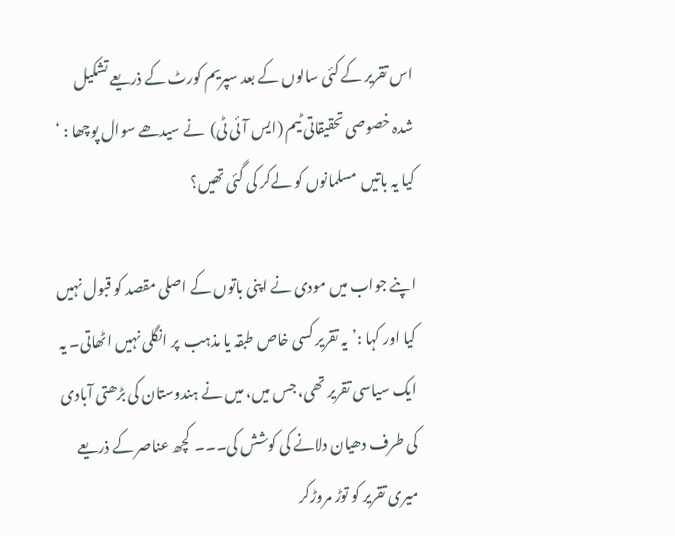اس تقریر کے کئی سالوں کے بعد سپریم کورٹ کے ذریعے تشکیل شدہ خصوصی تحقیقاتی ٹیم (ایس آئی ٹی)  نے سیدھے سوال پوچھا : ‘ کیا یہ باتیں  مسلمانوں کو لےکر کی گئی تھیں؟

اپنے جواب میں مودی نے اپنی باتوں کے اصلی مقصد کو قبول نہیں کیا اور کہا :’یہ تقریر کسی خاص طبقہ یا مذہب  پر انگلی نہیں اٹھاتی۔ یہ ایک سیاسی تقریر تھی، جس میں، میں نے ہندوستان کی بڑھتی آبادی کی طرف دھیان دلانے کی کوشش کی۔۔۔  کچھ عناصر کے ذریعے میری تقریر کو توڑ مروڑ‌کر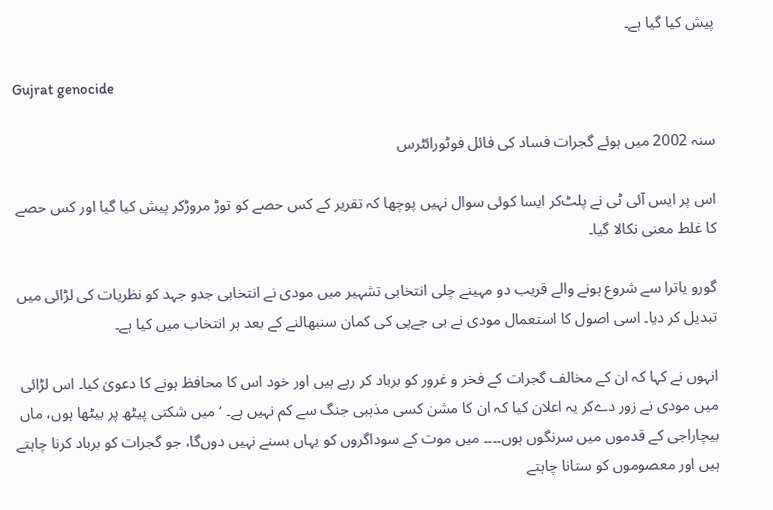پیش کیا گیا ہے۔

Gujrat genocide

سنہ 2002 میں ہوئے گجرات فساد کی فائل فوٹورائٹرس

اس پر ایس آئی ٹی نے پلٹ‌کر ایسا کوئی سوال نہیں پوچھا کہ تقریر کے کس حصے کو توڑ مروڑ‌کر پیش کیا گیا اور کس حصے کا غلط معنی نکالا گیا۔

گورو یاترا سے شروع ہونے والے قریب دو مہینے چلی انتخابی تشہیر میں مودی نے انتخابی جدو جہد کو نظریات کی لڑائی میں تبدیل کر دیا۔ اسی اصول کا استعمال مودی نے بی جےپی کی کمان سنبھالنے کے بعد ہر انتخاب میں کیا ہے۔

انہوں نے کہا کہ ان کے مخالف گجرات کے فخر و غرور کو برباد کر رہے ہیں اور خود اس کا محافظ ہونے کا دعویٰ کیا۔ اس لڑائی میں مودی نے زور دےکر یہ اعلان کیا کہ ان کا مشن کسی مذہبی جنگ سے کم نہیں ہے۔ ‘میں شکتی پیٹھ پر بیٹھا ہوں، ماں   بیچاراجی کے قدموں میں سرنگوں ہوں۔۔۔۔ میں موت کے سوداگروں کو یہاں بسنے نہیں دوں‌گا، جو گجرات کو برباد کرنا چاہتے ہیں اور معصوموں کو ستانا چاہتے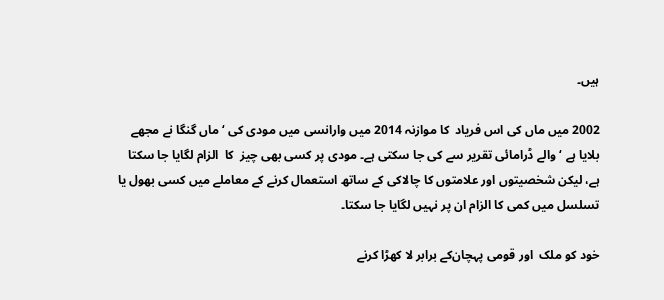ہیں۔

2002 میں ماں کی اس فریاد  کا موازنہ 2014 میں وارانسی میں مودی کی ‘ ماں گنگا نے مجھے بلایا ہے ‘ والے ڈرامائی تقریر سے کی جا سکتی ہے۔ مودی پر کسی بھی چیز  کا  الزام لگایا جا سکتا ہے، لیکن شخصیتوں اور علامتوں کا چالاکی کے ساتھ استعمال کرنے کے معاملے میں کسی بھول یا تسلسل میں کمی کا الزام ان پر نہیں لگایا جا سکتا۔

خود کو ملک  اور قومی پہچان‌کے برابر لا کھڑا کرنے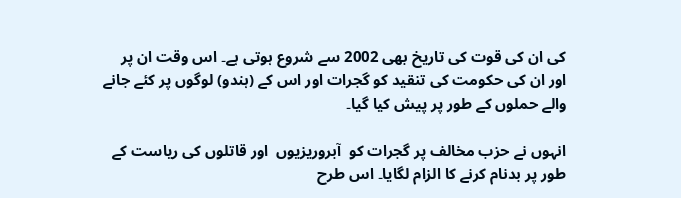کی ان کی قوت کی تاریخ بھی 2002 سے شروع ہوتی ہے۔ اس وقت ان پر اور ان کی حکومت کی تنقید کو گجرات اور اس کے (ہندو) لوگوں پر کئے جانے والے حملوں کے طور پر پیش کیا گیا۔

انہوں نے حزب مخالف پر گجرات کو  آبروریزیوں  اور قاتلوں کی ریاست کے طور پر بدنام کرنے کا الزام لگایا۔ اس طرح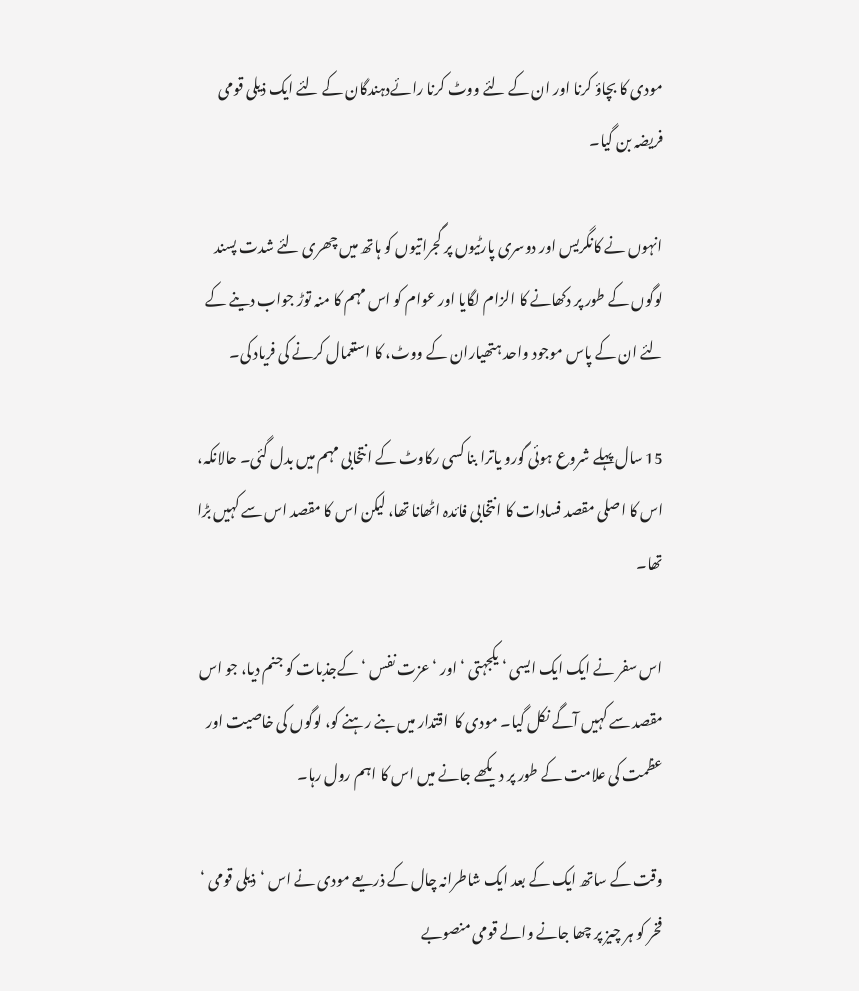مودی کا بچاؤ کرنا اور ان کے لئے ووٹ کرنا رائےدہندگان کے لئے ایک ذیلی قومی فریضہ بن گیا۔

انہوں نے کانگریس اور دوسری پارٹیوں پر گجراتیوں کو ہاتھ میں چھری لئے شدت پسند لوگوں کے طور پر دکھانے کا الزام لگایا اور عوام کو اس مہم کا منہ توڑ جواب دینے کے لئے ان کے پاس موجود واحد ہتھیاران کے ووٹ، کا استعمال کرنے کی فریاد کی۔

15 سال پہلے شروع ہوئی گورو یاترا بنا کسی رکاوٹ کے انتخابی مہم میں بدل گئی۔ حالانکہ، اس کا اصلی مقصد فسادات کا انتخابی فائدہ اٹھانا تھا، لیکن اس کا مقصد اس سے کہیں بڑا تھا۔

اس سفر نے ایک ایک ایسی ‘ یکجہتی ‘ اور ‘ عزت نفس ‘ کےجذبات کو جنم دیا، جو اس مقصد سے کہیں آگے نکل گیا۔ مودی کا  اقتدار میں بنے رہنے کو، لوگوں کی خاصیت اور عظمت کی علامت کے طور پر دیکھے جانے میں اس کا اہم رول رہا۔

وقت کے ساتھ ایک کے بعد ایک شاطرانہ چال کے ذریعے مودی نے اس ‘ذیلی قومی ‘ فخر کو ہر چیز پر چھا جانے والے قومی منصوبے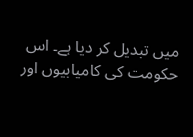میں تبدیل کر دیا ہے۔ اس حکومت کی کامیابیوں اور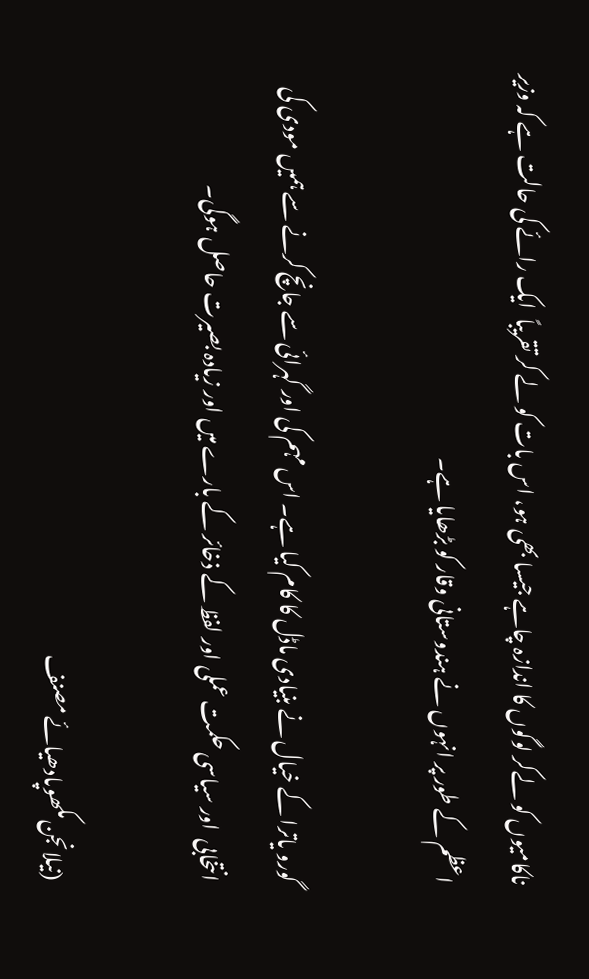ناکامیوں کو لےکر لوگوں کا اندازہ چاہے جیسا بھی ہو، اس بات کو لے کر تقریباً  ایک رائے کی حالت ہے کہ وزیر اعظم کے طور پر انہوں نے ہندوستانی وقار کو بڑھایا ہے۔

گورو یاترا کے خیال نے بنیادی ماڈل کا کام کیا ہے۔ اس مہم کی اور گہرائی سے جانچ کرنے سے ہمیں مودی کی انتخابی  اور سیاسی حکمت عملی اور لفظ کے ذخائر کے بارے میں اور زیادہ بصیرت حاصل ہوگی۔

(نیلانجن مکھوپادھیائے مصنف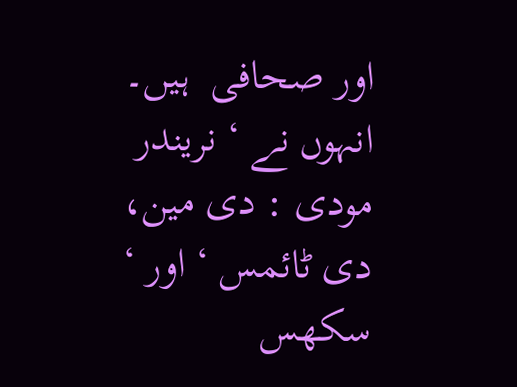اور صحافی  ہیں۔ انہوں نے ‘ نریندر مودی : دی مین، دی ٹائمس ‘ اور ‘ سکھس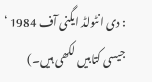: دی انٹولڈ ایگنی آف 1984 ‘ جیسی کتابیں لکھی ہیں۔)